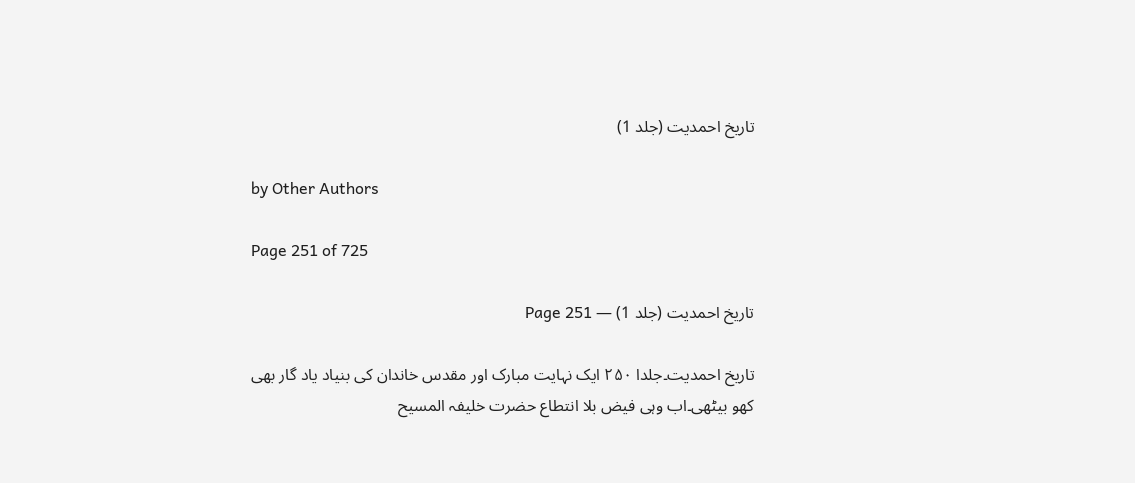تاریخ احمدیت (جلد 1)

by Other Authors

Page 251 of 725

تاریخ احمدیت (جلد 1) — Page 251

تاریخ احمدیت۔جلدا ۲۵۰ ایک نہایت مبارک اور مقدس خاندان کی بنیاد یاد گار بھی کھو بیٹھی۔اب وہی فیض بلا انتطاع حضرت خلیفہ المسیح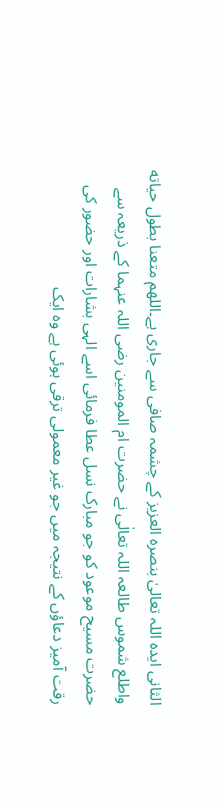الثانی ایدہ اللہ تعالیٰ بنصرہ العزیز کے چشمہ صافی سے جاری ہے۔اللهم متعنا بطول حياته واطلع شموس طالعہ اللہ تعالٰی نے حضرت ام المومنین رضی اللہ عنہما کے ذریعہ سے حضرت مسیح موعود کو جو مبارک نسل عطا فرمائی اسے الہی بشارات اور حضور کی رقت آمیز دعاؤں کے نتیجہ میں جو غیر معمولی ترقی ہوئی ہے وہ ایک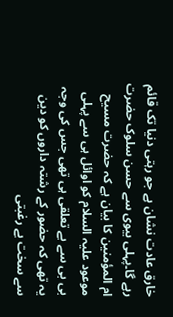خارق عادت نشان ہے جو رہتی دنیا تک قائم رہے گا۔پہلی بیوی سے حسن سلوک حضرت ام المؤمنین کا بیان ہے کہ حضرت مسیح موعود علیہ السلام کو اوائل ہی سے پہلی بی بی سے بے تعلقی ہی تھی جس کی وجہ یہ تھی کہ حضور کے رشتہ داروں کو دین سے سخت بے رغبتی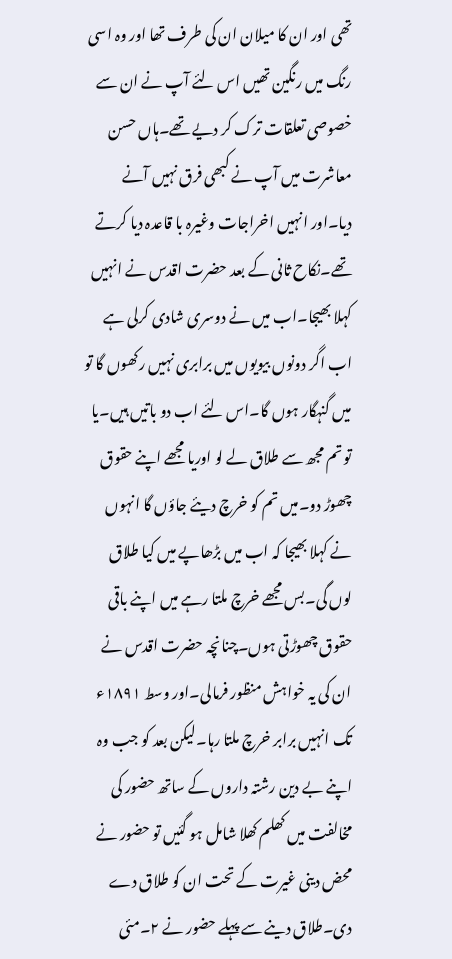تھی اور ان کا میلان ان کی طرف تھا اور وہ اسی رنگ میں رنگین تھیں اس لئے آپ نے ان سے خصوصی تعلقات ترک کر دیے تھے۔ہاں حسن معاشرت میں آپ نے کبھی فرق نہیں آنے دیا۔اور انہیں اخراجات وغیرہ با قاعدہ دیا کرتے تھے۔نکاح ثانی کے بعد حضرت اقدس نے انہیں کہلا بھیجا۔اب میں نے دوسری شادی کرلی ہے اب اگر دونوں بیویوں میں برابری نہیں رکھوں گا تو میں گنہگار ہوں گا۔اس لئے اب دو باتیں ہیں۔یا تو تم مجھ سے طلاق لے لو اوریا مجھے اپنے حقوق چھوڑ دو۔میں تم کو خرچ دیئے جاؤں گا انہوں نے کہلا بھیجا کہ اب میں بڑھاپے میں کیا طلاق لوں گی۔بس مجھے خرچ ملتا رہے میں اپنے باقی حقوق چھوڑتی ہوں۔چنانچہ حضرت اقدس نے ان کی یہ خواہش منظور فرمالی۔اور وسط ۱۸۹۱ء تک انہیں برابر خرچ ملتا رہا۔لیکن بعد کو جب وہ اپنے بے دین رشتہ داروں کے ساتھ حضور کی مخالفت میں کھلم کھلا شامل ہو گئیں تو حضور نے محض دینی غیرت کے تحت ان کو طلاق دے دی۔طلاق دینے سے پہلے حضور نے ۲۔مئی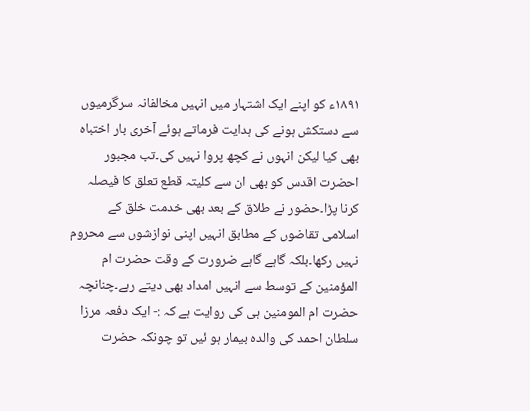۱۸۹۱ء کو اپنے ایک اشتہار میں انہیں مخالفانہ سرگرمیوں سے دستکش ہونے کی ہدایت فرماتے ہوئے آخری بار اختباہ بھی کیا لیکن انہوں نے کچھ پروا نہیں کی۔تب مجبور احضرت اقدس کو بھی ان سے کلیتہ قطع تعلق کا فیصلہ کرنا پڑا۔حضور نے طلاق کے بعد بھی خدمت خلق کے اسلامی تقاضوں کے مطابق انہیں اپنی نوازشوں سے محروم نہیں رکھا۔بلکہ گاہے گاہے ضرورت کے وقت حضرت ام المؤمنین کے توسط سے انہیں امداد بھی دیتے رہے۔چنانچہ حضرت ام المومنین ہی کی روایت ہے کہ :- ایک دفعہ مرزا سلطان احمد کی والدہ بیمار ہو ئیں تو چونکہ حضرت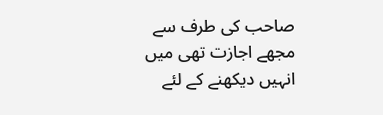صاحب کی طرف سے مجھے اجازت تھی میں انہیں دیکھنے کے لئے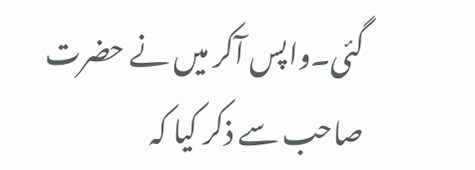گئی۔واپس آکر میں نے حضرت صاحب سے ذکر کیا کہ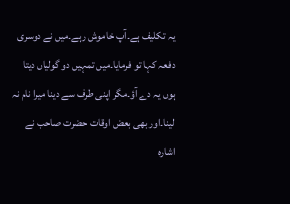یہ تکلیف ہے۔آپ خاموش رہے۔میں نے دوسری دفعہ کہا تو فرمایا۔میں تمہیں دو گولیاں دیتا ہوں یہ دے آؤ۔مگر اپنی طرف سے دینا میرا نام نہ لینا۔اور بھی بعض اوقات حضرت صاحب نے اشارہ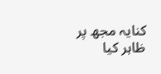کنایہ مجھ پر ظاہر کیا